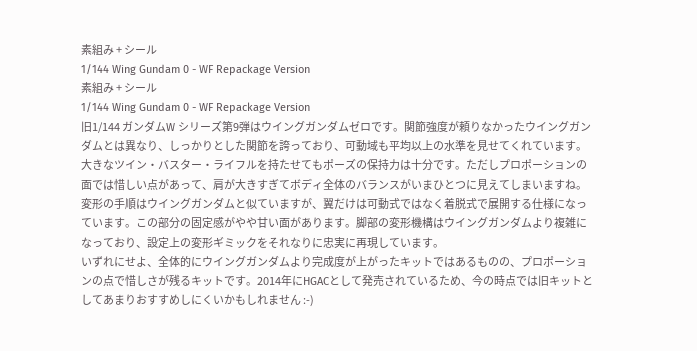素組み + シール
1/144 Wing Gundam 0 - WF Repackage Version
素組み + シール
1/144 Wing Gundam 0 - WF Repackage Version
旧1/144 ガンダムW シリーズ第9弾はウイングガンダムゼロです。関節強度が頼りなかったウイングガンダムとは異なり、しっかりとした関節を誇っており、可動域も平均以上の水準を見せてくれています。大きなツイン・バスター・ライフルを持たせてもポーズの保持力は十分です。ただしプロポーションの面では惜しい点があって、肩が大きすぎてボディ全体のバランスがいまひとつに見えてしまいますね。
変形の手順はウイングガンダムと似ていますが、翼だけは可動式ではなく着脱式で展開する仕様になっています。この部分の固定感がやや甘い面があります。脚部の変形機構はウイングガンダムより複雑になっており、設定上の変形ギミックをそれなりに忠実に再現しています。
いずれにせよ、全体的にウイングガンダムより完成度が上がったキットではあるものの、プロポーションの点で惜しさが残るキットです。2014年にHGACとして発売されているため、今の時点では旧キットとしてあまりおすすめしにくいかもしれません :-)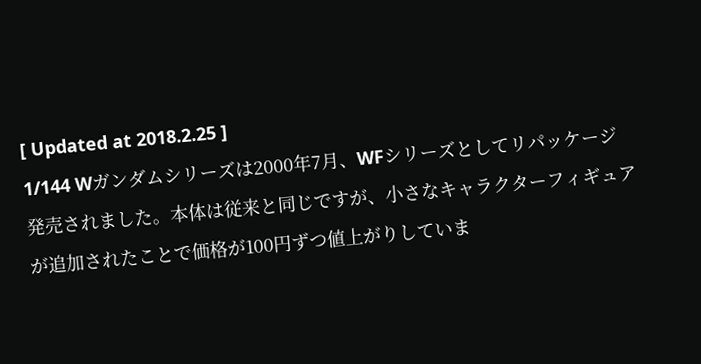[ Updated at 2018.2.25 ]
1/144 Wガンダムシリーズは2000年7月、WFシリーズとしてリパッケージ発売されました。本体は従来と同じですが、小さなキャラクターフィギュアが追加されたことで価格が100円ずつ値上がりしていま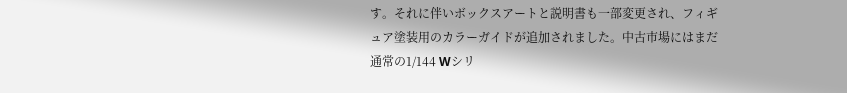す。それに伴いボックスアートと説明書も一部変更され、フィギュア塗装用のカラーガイドが追加されました。中古市場にはまだ通常の1/144 Wシリ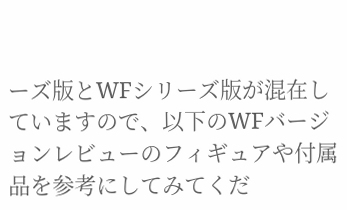ーズ版とWFシリーズ版が混在していますので、以下のWFバージョンレビューのフィギュアや付属品を参考にしてみてくだ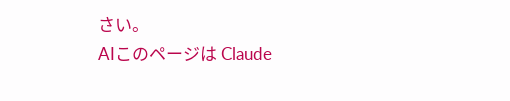さい。
AIこのページは Claude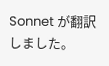Sonnet が翻訳しました。